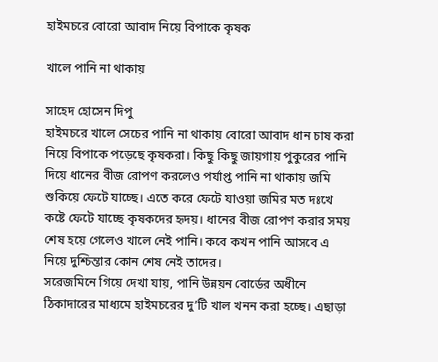হাইমচরে বোরো আবাদ নিয়ে বিপাকে কৃষক

খালে পানি না থাকায়

সাহেদ হোসেন দিপু
হাইমচরে খালে সেচের পানি না থাকায় বোরো আবাদ ধান চাষ করা নিয়ে বিপাকে পড়েছে কৃষকরা। কিছু কিছু জায়গায় পুকুরের পানি দিয়ে ধানের বীজ রোপণ করলেও পর্যাপ্ত পানি না থাকায় জমি শুকিয়ে ফেটে যাচ্ছে। এতে করে ফেটে যাওয়া জমির মত দঃখে কষ্টে ফেটে যাচ্ছে কৃষকদের হৃদয়। ধানের বীজ রোপণ করার সময় শেষ হয়ে গেলেও খালে নেই পানি। কবে কখন পানি আসবে এ নিয়ে দুশ্চিন্তার কোন শেষ নেই তাদের।
সরেজমিনে গিয়ে দেখা যায়, পানি উন্নয়ন বোর্ডের অধীনে ঠিকাদারের মাধ্যমে হাইমচরের দু’টি খাল খনন করা হচ্ছে। এছাড়া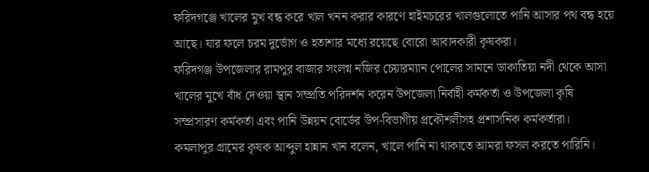ফরিদগঞ্জে খালের মুখ বন্ধ করে খাল খনন করার কারণে হাইমচরের খালগুলোতে পানি আসার পথ বন্ধ হয়ে আছে। যার ফলে চরম দুর্ভোগ ও হতাশার মধ্যে রয়েছে বোরো আবাদকারী কৃষকরা।
ফরিদগঞ্জ উপজেলার রামপুর বাজার সংলগ্ন নজির চেয়ারম্যান পোলের সামনে ডাকাতিয়া নদী থেকে আসা খালের মুখে বাঁধ দেওয়া স্থান সম্প্রতি পরিদর্শন করেন উপজেলা নির্বাহী কর্মকর্তা ও উপজেলা কৃষি সম্প্রসারণ কর্মকর্তা এবং পানি উন্নয়ন বোর্ডের উপ-বিভাগীয় প্রকৌশলীসহ প্রশাসনিক কর্মকর্তারা।
কমলাপুর গ্রামের কৃষক আব্দুল হান্নান খান বলেন, খালে পানি না থাকাতে আমরা ফসল করতে পারিনি।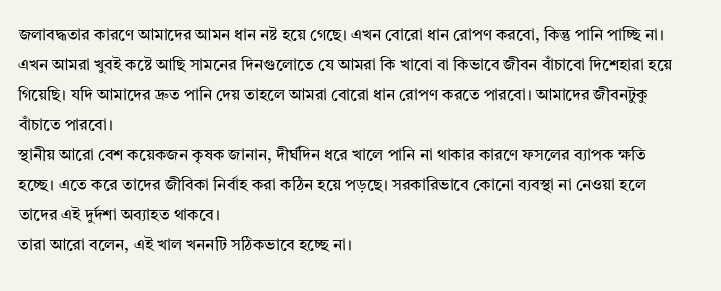জলাবদ্ধতার কারণে আমাদের আমন ধান নষ্ট হয়ে গেছে। এখন বোরো ধান রোপণ করবো, কিন্তু পানি পাচ্ছি না। এখন আমরা খুবই কষ্টে আছি সামনের দিনগুলোতে যে আমরা কি খাবো বা কিভাবে জীবন বাঁচাবো দিশেহারা হয়ে গিয়েছি। যদি আমাদের দ্রুত পানি দেয় তাহলে আমরা বোরো ধান রোপণ করতে পারবো। আমাদের জীবনটুকু বাঁচাতে পারবো।
স্থানীয় আরো বেশ কয়েকজন কৃষক জানান, দীর্ঘদিন ধরে খালে পানি না থাকার কারণে ফসলের ব্যাপক ক্ষতি হচ্ছে। এতে করে তাদের জীবিকা নির্বাহ করা কঠিন হয়ে পড়ছে। সরকারিভাবে কোনো ব্যবস্থা না নেওয়া হলে তাদের এই দুর্দশা অব্যাহত থাকবে।
তারা আরো বলেন, এই খাল খননটি সঠিকভাবে হচ্ছে না।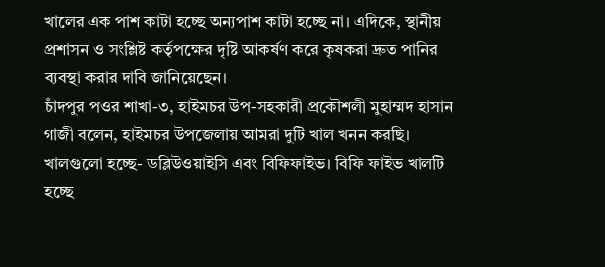খালের এক পাশ কাটা হচ্ছে অন্যপাশ কাটা হচ্ছে না। এদিকে, স্থানীয় প্রশাসন ও সংশ্লিষ্ট কর্তৃপক্ষের দৃষ্টি আকর্ষণ করে কৃষকরা দ্রুত পানির ব্যবস্থা করার দাবি জানিয়েছেন।
চাঁদপুর পওর শাখা-৩, হাইমচর উপ-সহকারী প্রকৌশলী মুহাম্মদ হাসান গাজী বলেন, হাইমচর উপজেলায় আমরা দুটি খাল খনন করছি। খালগুলো হচ্ছে- ডব্লিউওয়াইসি এবং বিফিফাইভ। বিফি ফাইভ খালটি হচ্ছে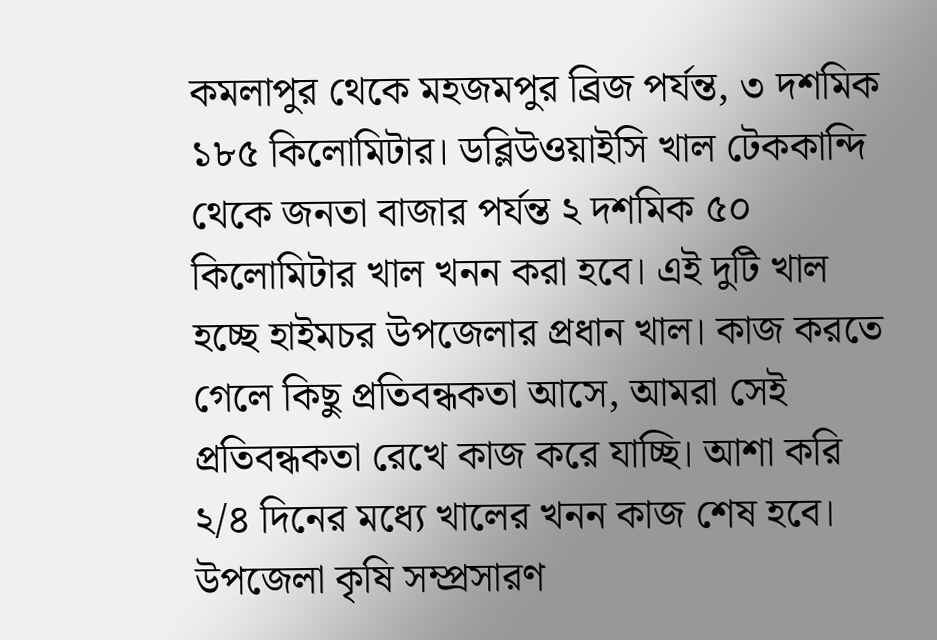কমলাপুর থেকে মহজমপুর ব্রিজ পর্যন্ত, ৩ দশমিক ১৮৫ কিলোমিটার। ডব্লিউওয়াইসি খাল টেককান্দি থেকে জনতা বাজার পর্যন্ত ২ দশমিক ৫০ কিলোমিটার খাল খনন করা হবে। এই দুটি খাল হচ্ছে হাইমচর উপজেলার প্রধান খাল। কাজ করতে গেলে কিছু প্রতিবন্ধকতা আসে, আমরা সেই প্রতিবন্ধকতা রেখে কাজ করে যাচ্ছি। আশা করি ২/৪ দিনের মধ্যে খালের খনন কাজ শেষ হবে।
উপজেলা কৃষি সম্প্রসারণ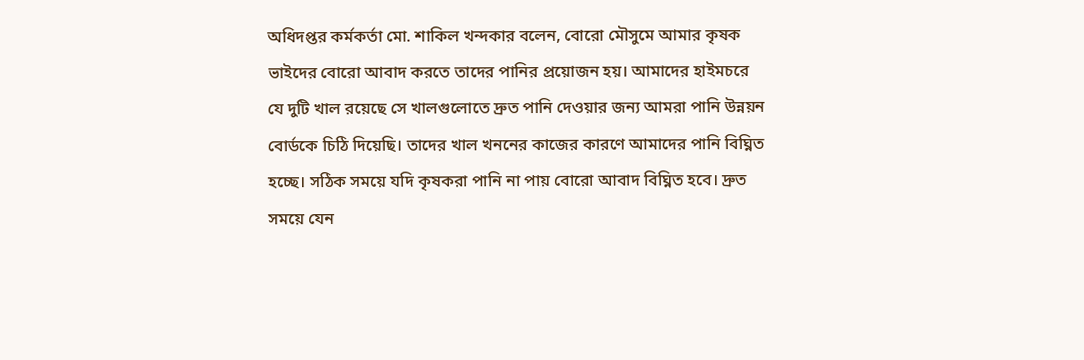অধিদপ্তর কর্মকর্তা মো. শাকিল খন্দকার বলেন, বোরো মৌসুমে আমার কৃষক ভাইদের বোরো আবাদ করতে তাদের পানির প্রয়োজন হয়। আমাদের হাইমচরে যে দুটি খাল রয়েছে সে খালগুলোতে দ্রুত পানি দেওয়ার জন্য আমরা পানি উন্নয়ন বোর্ডকে চিঠি দিয়েছি। তাদের খাল খননের কাজের কারণে আমাদের পানি বিঘ্নিত হচ্ছে। সঠিক সময়ে যদি কৃষকরা পানি না পায় বোরো আবাদ বিঘ্নিত হবে। দ্রুত সময়ে যেন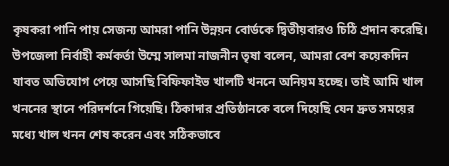কৃষকরা পানি পায় সেজন্য আমরা পানি উন্নয়ন বোর্ডকে দ্বিতীয়বারও চিঠি প্রদান করেছি।
উপজেলা নির্বাহী কর্মকর্তা উম্মে সালমা নাজনীন তৃষা বলেন, আমরা বেশ কয়েকদিন যাবত অভিযোগ পেয়ে আসছি বিফিফাইভ খালটি খননে অনিয়ম হচ্ছে। তাই আমি খাল খননের স্থানে পরিদর্শনে গিয়েছি। ঠিকাদার প্রতিষ্ঠানকে বলে দিয়েছি যেন দ্রুত সময়ের মধ্যে খাল খনন শেষ করেন এবং সঠিকভাবে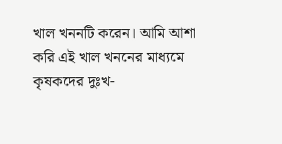খাল খননটি করেন। আমি আশা করি এই খাল খননের মাধ্যমে কৃষকদের দুঃখ-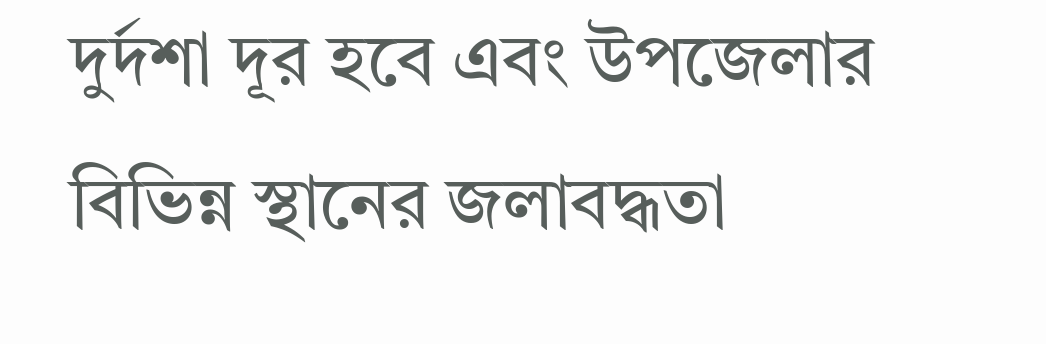দুর্দশা দূর হবে এবং উপজেলার বিভিন্ন স্থানের জলাবদ্ধতা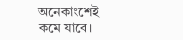অনেকাংশেই কমে যাবে।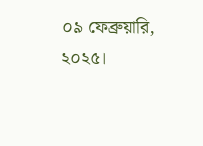০৯ ফেব্রুয়ারি, ২০২৫।